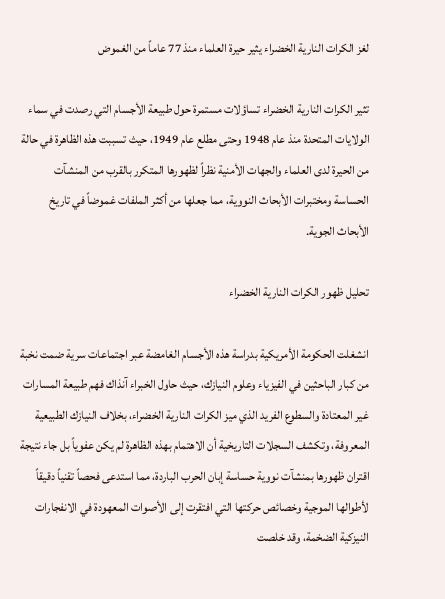لغز الكرات النارية الخضراء يثير حيرة العلماء منذ 77 عاماً من الغموض

تثير الكرات النارية الخضراء تساؤلات مستمرة حول طبيعة الأجسام التي رصدت في سماء الولايات المتحدة منذ عام 1948 وحتى مطلع عام 1949، حيث تسببت هذه الظاهرة في حالة من الحيرة لدى العلماء والجهات الأمنية نظراً لظهورها المتكرر بالقرب من المنشآت الحساسة ومختبرات الأبحاث النووية، مما جعلها من أكثر الملفات غموضاً في تاريخ الأبحاث الجوية.

تحليل ظهور الكرات النارية الخضراء

انشغلت الحكومة الأمريكية بدراسة هذه الأجسام الغامضة عبر اجتماعات سرية ضمت نخبة من كبار الباحثين في الفيزياء وعلوم النيازك، حيث حاول الخبراء آنذاك فهم طبيعة المسارات غير المعتادة والسطوع الفريد الذي ميز الكرات النارية الخضراء، بخلاف النيازك الطبيعية المعروفة، وتكشف السجلات التاريخية أن الاهتمام بهذه الظاهرة لم يكن عفوياً بل جاء نتيجة اقتران ظهورها بمنشآت نووية حساسة إبان الحرب الباردة، مما استدعى فحصاً تقنياً دقيقاً لأطوالها الموجية وخصائص حركتها التي افتقرت إلى الأصوات المعهودة في الانفجارات النيزكية الضخمة، وقد خلصت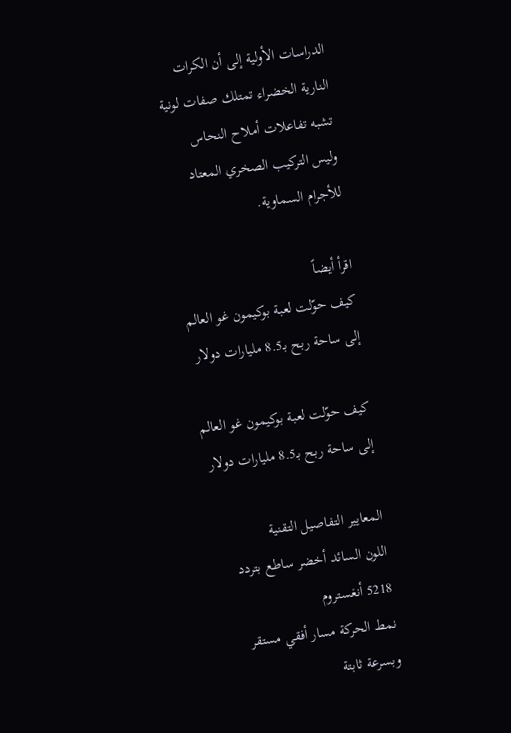الدراسات الأولية إلى أن الكرات النارية الخضراء تمتلك صفات لونية تشبه تفاعلات أملاح النحاس وليس التركيب الصخري المعتاد للأجرام السماوية.

اقرأ أيضاً
كيف حوّلت لعبة بوكيمون غو العالم إلى ساحة ربح بـ8.5 مليارات دولار

كيف حوّلت لعبة بوكيمون غو العالم إلى ساحة ربح بـ8.5 مليارات دولار

المعايير التفاصيل التقنية
اللون السائد أخضر ساطع بتردد 5218 أنغستروم
نمط الحركة مسار أفقي مستقر وبسرعة ثابتة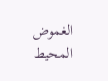الغموض المحيط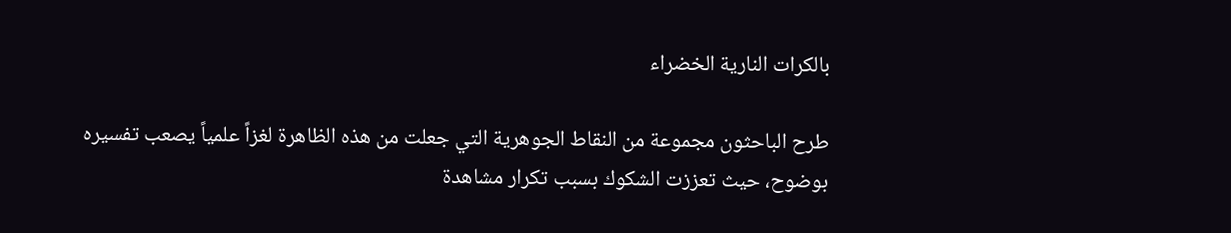بالكرات النارية الخضراء

طرح الباحثون مجموعة من النقاط الجوهرية التي جعلت من هذه الظاهرة لغزاً علمياً يصعب تفسيره بوضوح، حيث تعززت الشكوك بسبب تكرار مشاهدة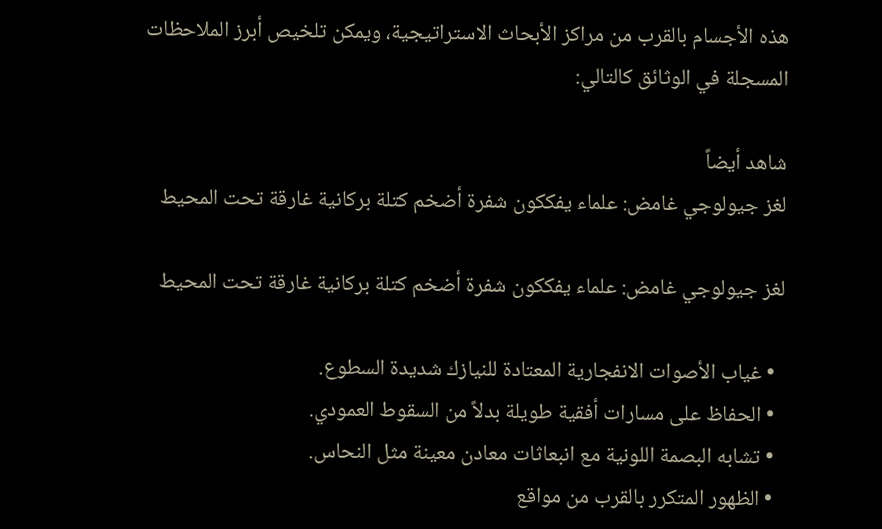هذه الأجسام بالقرب من مراكز الأبحاث الاستراتيجية، ويمكن تلخيص أبرز الملاحظات المسجلة في الوثائق كالتالي:

شاهد أيضاً
لغز جيولوجي غامض: علماء يفككون شفرة أضخم كتلة بركانية غارقة تحت المحيط

لغز جيولوجي غامض: علماء يفككون شفرة أضخم كتلة بركانية غارقة تحت المحيط

  • غياب الأصوات الانفجارية المعتادة للنيازك شديدة السطوع.
  • الحفاظ على مسارات أفقية طويلة بدلاً من السقوط العمودي.
  • تشابه البصمة اللونية مع انبعاثات معادن معينة مثل النحاس.
  • الظهور المتكرر بالقرب من مواقع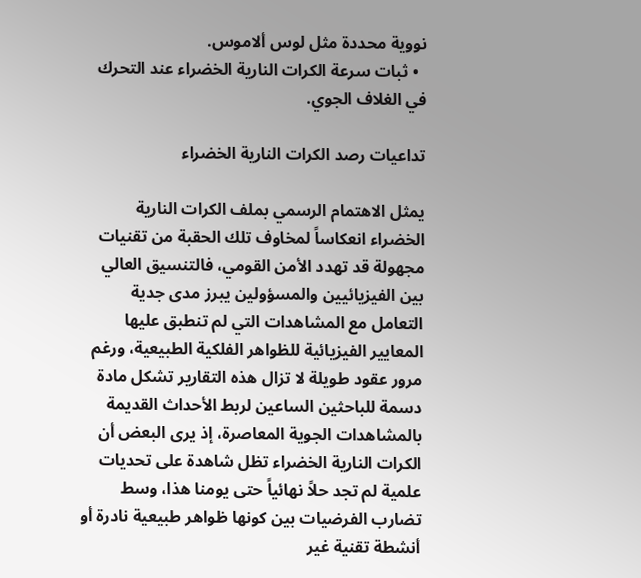نووية محددة مثل لوس ألاموس.
  • ثبات سرعة الكرات النارية الخضراء عند التحرك في الغلاف الجوي.

تداعيات رصد الكرات النارية الخضراء

يمثل الاهتمام الرسمي بملف الكرات النارية الخضراء انعكاساً لمخاوف تلك الحقبة من تقنيات مجهولة قد تهدد الأمن القومي، فالتنسيق العالي بين الفيزيائيين والمسؤولين يبرز مدى جدية التعامل مع المشاهدات التي لم تنطبق عليها المعايير الفيزيائية للظواهر الفلكية الطبيعية، ورغم مرور عقود طويلة لا تزال هذه التقارير تشكل مادة دسمة للباحثين الساعين لربط الأحداث القديمة بالمشاهدات الجوية المعاصرة، إذ يرى البعض أن الكرات النارية الخضراء تظل شاهدة على تحديات علمية لم تجد حلاً نهائياً حتى يومنا هذا، وسط تضارب الفرضيات بين كونها ظواهر طبيعية نادرة أو أنشطة تقنية غير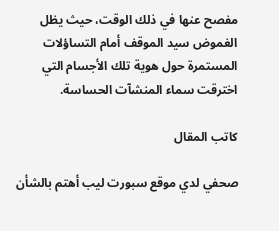مفصح عنها في ذلك الوقت، حيث يظل الغموض سيد الموقف أمام التساؤلات المستمرة حول هوية تلك الأجسام التي اخترقت سماء المنشآت الحساسة.

كاتب المقال

صحفي لدي موقع سبورت ليب أهتم بالشأن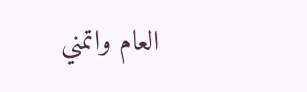العام واتمني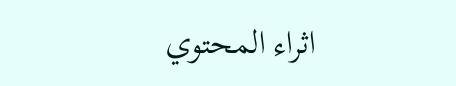اثراء المحتوي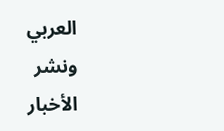العربي ونشر الأخبار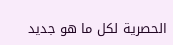الحصرية لكل ما هو جديد